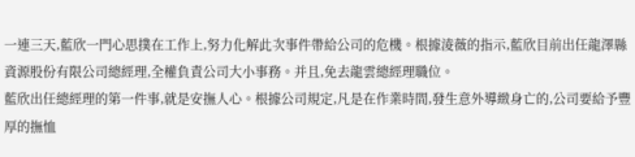一連三天,藍欣一門心思撲在工作上,努力化解此次事件帶給公司的危機。根據淩薇的指示,藍欣目前出任龍澤縣資源股份有限公司總經理,全權負責公司大小事務。并且,免去龍雲總經理職位。
藍欣出任總經理的第一件事,就是安撫人心。根據公司規定,凡是在作業時間,發生意外導緻身亡的,公司要給予豐厚的撫恤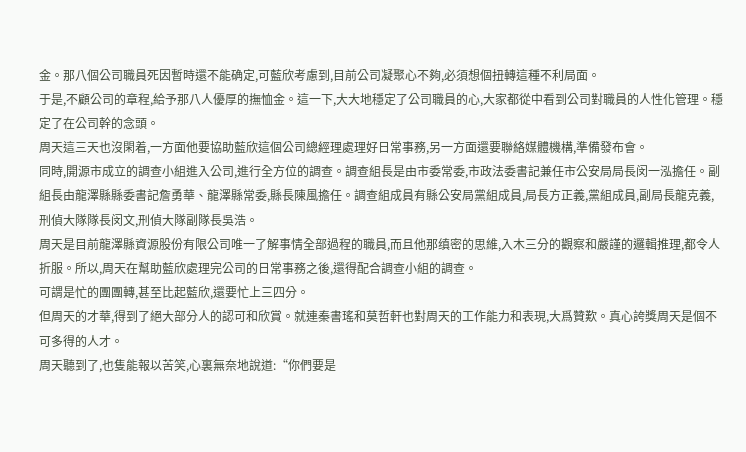金。那八個公司職員死因暫時還不能确定,可藍欣考慮到,目前公司凝聚心不夠,必須想個扭轉這種不利局面。
于是,不顧公司的章程,給予那八人優厚的撫恤金。這一下,大大地穩定了公司職員的心,大家都從中看到公司對職員的人性化管理。穩定了在公司幹的念頭。
周天這三天也沒閑着,一方面他要協助藍欣這個公司總經理處理好日常事務,另一方面還要聯絡媒體機構,準備發布會。
同時,開源市成立的調查小組進入公司,進行全方位的調查。調查組長是由市委常委,市政法委書記兼任市公安局局長闵一泓擔任。副組長由龍澤縣縣委書記詹勇華、龍澤縣常委,縣長陳風擔任。調查組成員有縣公安局黨組成員,局長方正義,黨組成員,副局長龍克義,刑偵大隊隊長闵文,刑偵大隊副隊長吳浩。
周天是目前龍澤縣資源股份有限公司唯一了解事情全部過程的職員,而且他那缜密的思維,入木三分的觀察和嚴謹的邏輯推理,都令人折服。所以,周天在幫助藍欣處理完公司的日常事務之後,還得配合調查小組的調查。
可謂是忙的團團轉,甚至比起藍欣,還要忙上三四分。
但周天的才華,得到了絕大部分人的認可和欣賞。就連秦書瑤和莫哲軒也對周天的工作能力和表現,大爲贊歎。真心誇獎周天是個不可多得的人才。
周天聽到了,也隻能報以苦笑,心裏無奈地說道:“你們要是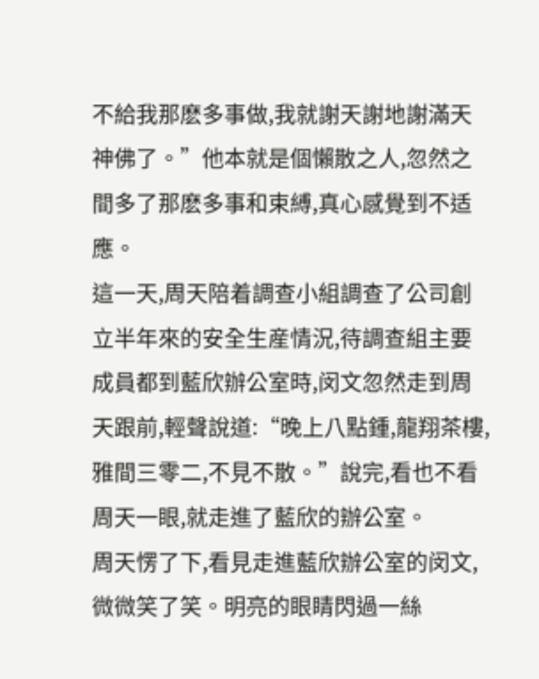不給我那麽多事做,我就謝天謝地謝滿天神佛了。”他本就是個懶散之人,忽然之間多了那麽多事和束縛,真心感覺到不适應。
這一天,周天陪着調查小組調查了公司創立半年來的安全生産情況,待調查組主要成員都到藍欣辦公室時,闵文忽然走到周天跟前,輕聲說道:“晚上八點鍾,龍翔茶樓,雅間三零二,不見不散。”說完,看也不看周天一眼,就走進了藍欣的辦公室。
周天愣了下,看見走進藍欣辦公室的闵文,微微笑了笑。明亮的眼睛閃過一絲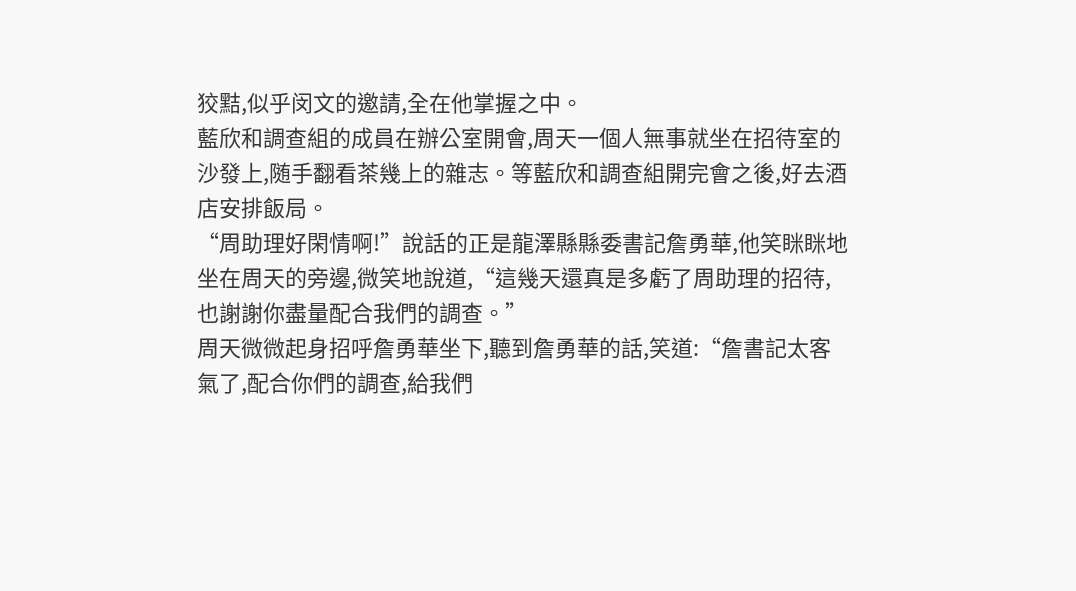狡黠,似乎闵文的邀請,全在他掌握之中。
藍欣和調查組的成員在辦公室開會,周天一個人無事就坐在招待室的沙發上,随手翻看茶幾上的雜志。等藍欣和調查組開完會之後,好去酒店安排飯局。
“周助理好閑情啊!”說話的正是龍澤縣縣委書記詹勇華,他笑眯眯地坐在周天的旁邊,微笑地說道,“這幾天還真是多虧了周助理的招待,也謝謝你盡量配合我們的調查。”
周天微微起身招呼詹勇華坐下,聽到詹勇華的話,笑道:“詹書記太客氣了,配合你們的調查,給我們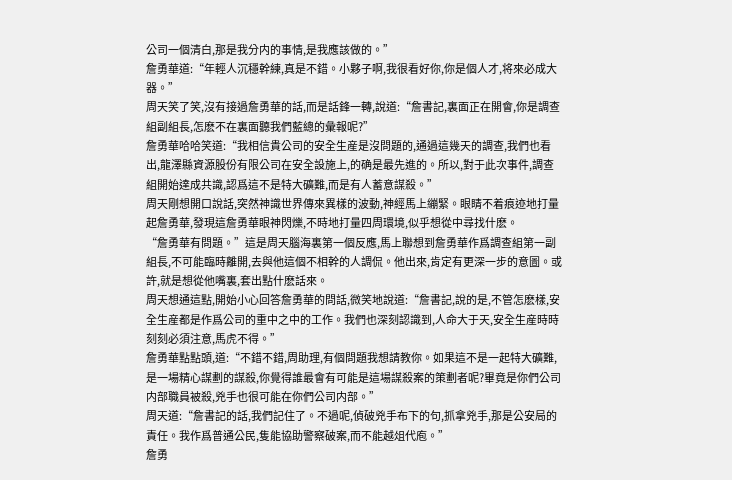公司一個清白,那是我分内的事情,是我應該做的。”
詹勇華道:“年輕人沉穩幹練,真是不錯。小夥子啊,我很看好你,你是個人才,将來必成大器。”
周天笑了笑,沒有接過詹勇華的話,而是話鋒一轉,說道:“詹書記,裏面正在開會,你是調查組副組長,怎麽不在裏面聽我們藍總的彙報呢?”
詹勇華哈哈笑道:“我相信貴公司的安全生産是沒問題的,通過這幾天的調查,我們也看出,龍澤縣資源股份有限公司在安全設施上,的确是最先進的。所以,對于此次事件,調查組開始達成共識,認爲這不是特大礦難,而是有人蓄意謀殺。”
周天剛想開口說話,突然神識世界傳來異樣的波動,神經馬上繃緊。眼睛不着痕迹地打量起詹勇華,發現這詹勇華眼神閃爍,不時地打量四周環境,似乎想從中尋找什麽。
“詹勇華有問題。”這是周天腦海裏第一個反應,馬上聯想到詹勇華作爲調查組第一副組長,不可能臨時離開,去與他這個不相幹的人調侃。他出來,肯定有更深一步的意圖。或許,就是想從他嘴裏,套出點什麽話來。
周天想通這點,開始小心回答詹勇華的問話,微笑地說道:“詹書記,說的是,不管怎麽樣,安全生産都是作爲公司的重中之中的工作。我們也深刻認識到,人命大于天,安全生産時時刻刻必須注意,馬虎不得。”
詹勇華點點頭,道:“不錯不錯,周助理,有個問題我想請教你。如果這不是一起特大礦難,是一場精心謀劃的謀殺,你覺得誰最會有可能是這場謀殺案的策劃者呢?畢竟是你們公司内部職員被殺,兇手也很可能在你們公司内部。”
周天道:“詹書記的話,我們記住了。不過呢,偵破兇手布下的句,抓拿兇手,那是公安局的責任。我作爲普通公民,隻能協助警察破案,而不能越俎代庖。”
詹勇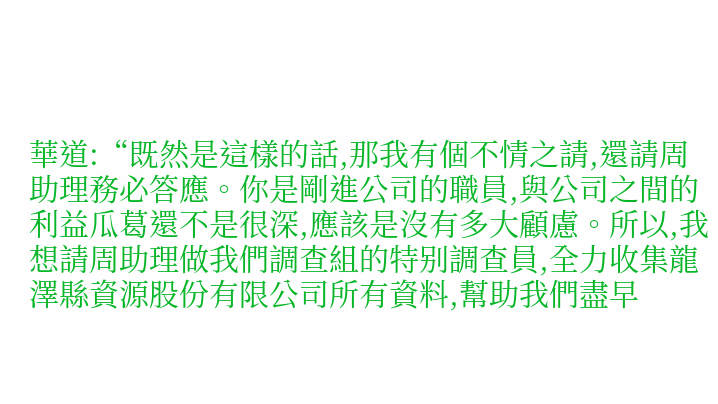華道:“既然是這樣的話,那我有個不情之請,還請周助理務必答應。你是剛進公司的職員,與公司之間的利益瓜葛還不是很深,應該是沒有多大顧慮。所以,我想請周助理做我們調查組的特别調查員,全力收集龍澤縣資源股份有限公司所有資料,幫助我們盡早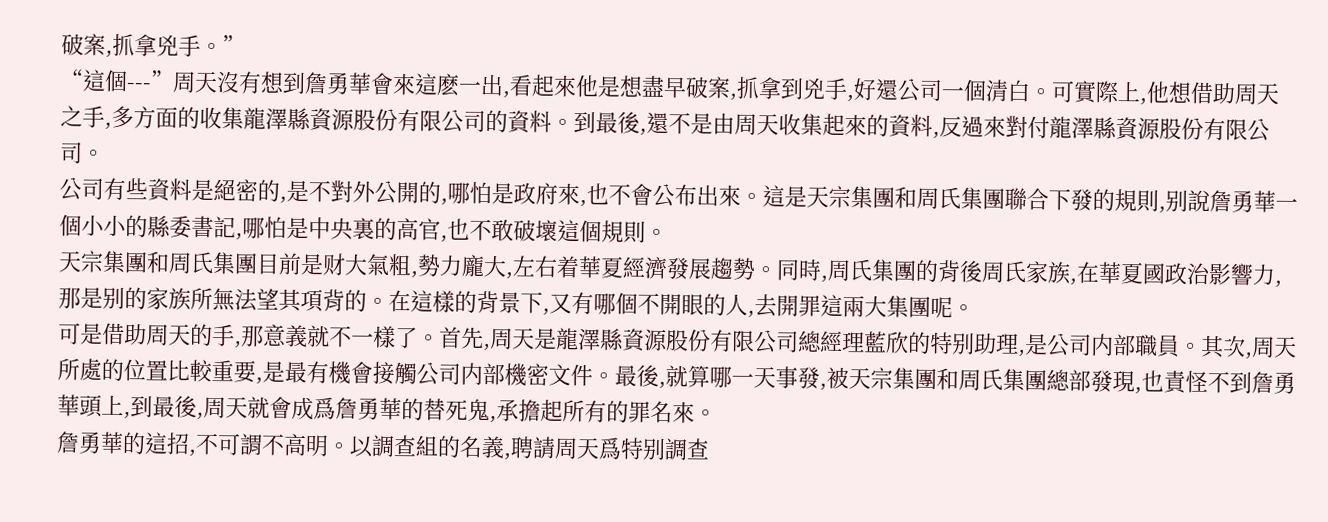破案,抓拿兇手。”
“這個---”周天沒有想到詹勇華會來這麽一出,看起來他是想盡早破案,抓拿到兇手,好還公司一個清白。可實際上,他想借助周天之手,多方面的收集龍澤縣資源股份有限公司的資料。到最後,還不是由周天收集起來的資料,反過來對付龍澤縣資源股份有限公司。
公司有些資料是絕密的,是不對外公開的,哪怕是政府來,也不會公布出來。這是天宗集團和周氏集團聯合下發的規則,别說詹勇華一個小小的縣委書記,哪怕是中央裏的高官,也不敢破壞這個規則。
天宗集團和周氏集團目前是财大氣粗,勢力龐大,左右着華夏經濟發展趨勢。同時,周氏集團的背後周氏家族,在華夏國政治影響力,那是别的家族所無法望其項背的。在這樣的背景下,又有哪個不開眼的人,去開罪這兩大集團呢。
可是借助周天的手,那意義就不一樣了。首先,周天是龍澤縣資源股份有限公司總經理藍欣的特别助理,是公司内部職員。其次,周天所處的位置比較重要,是最有機會接觸公司内部機密文件。最後,就算哪一天事發,被天宗集團和周氏集團總部發現,也責怪不到詹勇華頭上,到最後,周天就會成爲詹勇華的替死鬼,承擔起所有的罪名來。
詹勇華的這招,不可謂不高明。以調查組的名義,聘請周天爲特别調查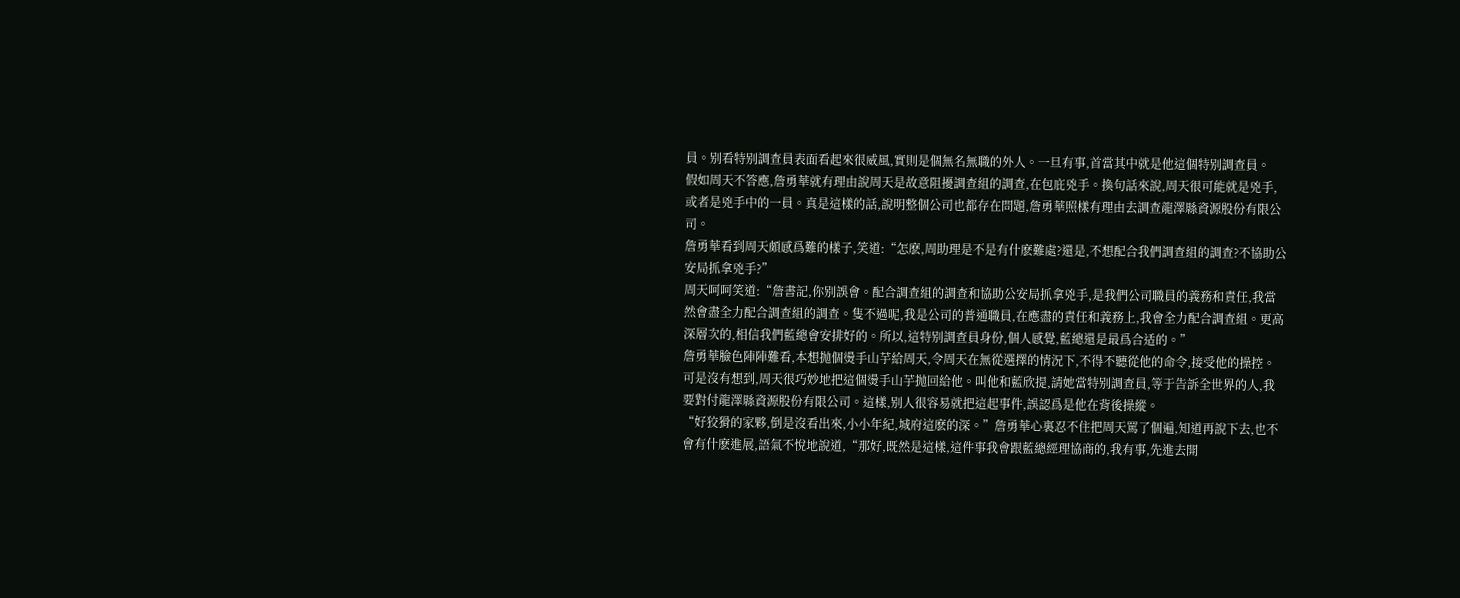員。别看特别調查員表面看起來很威風,實則是個無名無職的外人。一旦有事,首當其中就是他這個特别調查員。
假如周天不答應,詹勇華就有理由說周天是故意阻擾調查組的調查,在包庇兇手。換句話來說,周天很可能就是兇手,或者是兇手中的一員。真是這樣的話,說明整個公司也都存在問題,詹勇華照樣有理由去調查龍澤縣資源股份有限公司。
詹勇華看到周天頗感爲難的樣子,笑道:“怎麽,周助理是不是有什麽難處?還是,不想配合我們調查組的調查?不協助公安局抓拿兇手?”
周天呵呵笑道:“詹書記,你别誤會。配合調查組的調查和協助公安局抓拿兇手,是我們公司職員的義務和責任,我當然會盡全力配合調查組的調查。隻不過呢,我是公司的普通職員,在應盡的責任和義務上,我會全力配合調查組。更高深層次的,相信我們藍總會安排好的。所以,這特别調查員身份,個人感覺,藍總還是最爲合适的。”
詹勇華臉色陣陣難看,本想抛個燙手山芋給周天,令周天在無從選擇的情況下,不得不聽從他的命令,接受他的操控。
可是沒有想到,周天很巧妙地把這個燙手山芋抛回給他。叫他和藍欣提,請她當特别調查員,等于告訴全世界的人,我要對付龍澤縣資源股份有限公司。這樣,别人很容易就把這起事件,誤認爲是他在背後操縱。
“好狡猾的家夥,倒是沒看出來,小小年紀,城府這麽的深。”詹勇華心裏忍不住把周天罵了個遍,知道再說下去,也不會有什麽進展,語氣不悅地說道,“那好,既然是這樣,這件事我會跟藍總經理協商的,我有事,先進去開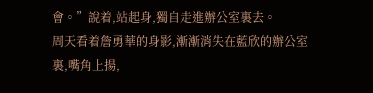會。”說着,站起身,獨自走進辦公室裏去。
周天看着詹勇華的身影,漸漸消失在藍欣的辦公室裏,嘴角上揚,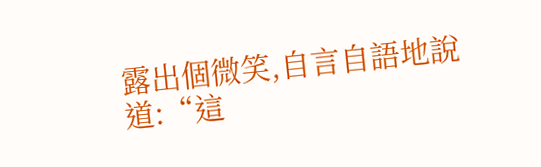露出個微笑,自言自語地說道:“這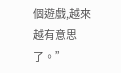個遊戲,越來越有意思了。”